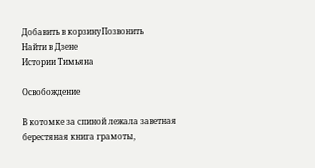Добавить в корзинуПозвонить
Найти в Дзене
Истории Тимьяна

Освобождение

В котомке за спиной лежала заветная берестяная книга грамоты,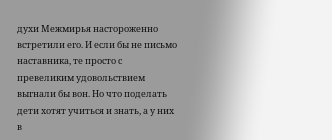духи Межмирья настороженно встретили его. И если бы не письмо наставника, те просто с превеликим удовольствием выгнали бы вон. Но что поделать дети хотят учиться и знать, а у них в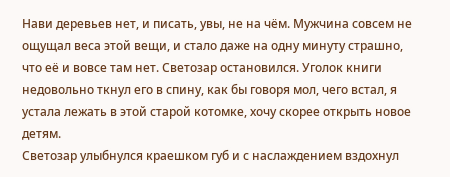Нави деревьев нет, и писать, увы, не на чём. Мужчина совсем не ощущал веса этой вещи, и стало даже на одну минуту страшно, что её и вовсе там нет. Светозар остановился. Уголок книги недовольно ткнул его в спину, как бы говоря мол, чего встал, я устала лежать в этой старой котомке, хочу скорее открыть новое детям.
Светозар улыбнулся краешком губ и с наслаждением вздохнул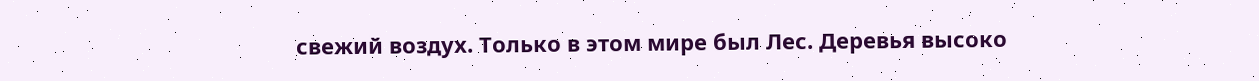свежий воздух. Только в этом мире был Лес. Деревья высоко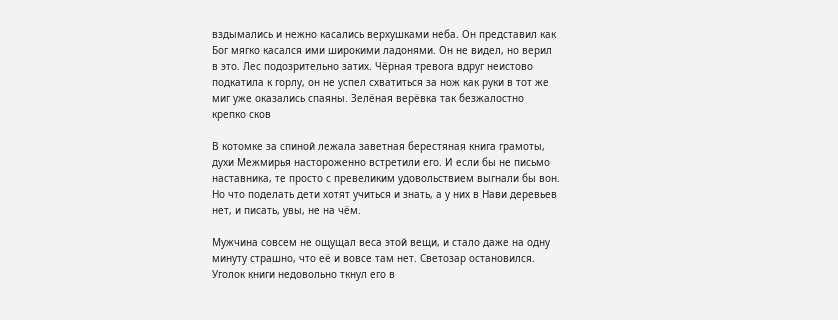вздымались и нежно касались верхушками неба. Он представил как Бог мягко касался ими широкими ладонями. Он не видел, но верил в это. Лес подозрительно затих. Чёрная тревога вдруг неистово подкатила к горлу, он не успел схватиться за нож как руки в тот же миг уже оказались спаяны. Зелёная верёвка так безжалостно крепко сков

В котомке за спиной лежала заветная берестяная книга грамоты, духи Межмирья настороженно встретили его. И если бы не письмо наставника, те просто с превеликим удовольствием выгнали бы вон. Но что поделать дети хотят учиться и знать, а у них в Нави деревьев нет, и писать, увы, не на чём.

Мужчина совсем не ощущал веса этой вещи, и стало даже на одну минуту страшно, что её и вовсе там нет. Светозар остановился. Уголок книги недовольно ткнул его в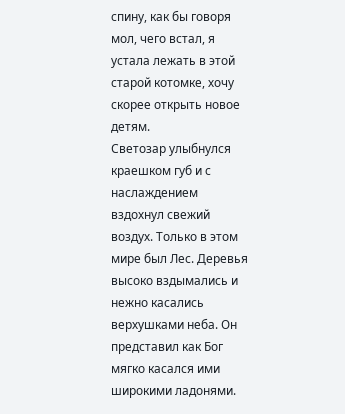спину, как бы говоря мол, чего встал, я устала лежать в этой старой котомке, хочу скорее открыть новое детям.
Светозар улыбнулся краешком губ и с наслаждением вздохнул свежий воздух. Только в этом мире был Лес. Деревья высоко вздымались и нежно касались верхушками неба. Он представил как Бог мягко касался ими широкими ладонями.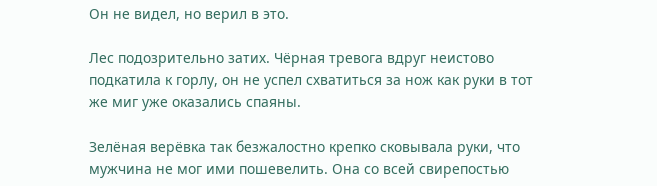Он не видел, но верил в это.

Лес подозрительно затих. Чёрная тревога вдруг неистово подкатила к горлу, он не успел схватиться за нож как руки в тот же миг уже оказались спаяны.

Зелёная верёвка так безжалостно крепко сковывала руки, что мужчина не мог ими пошевелить. Она со всей свирепостью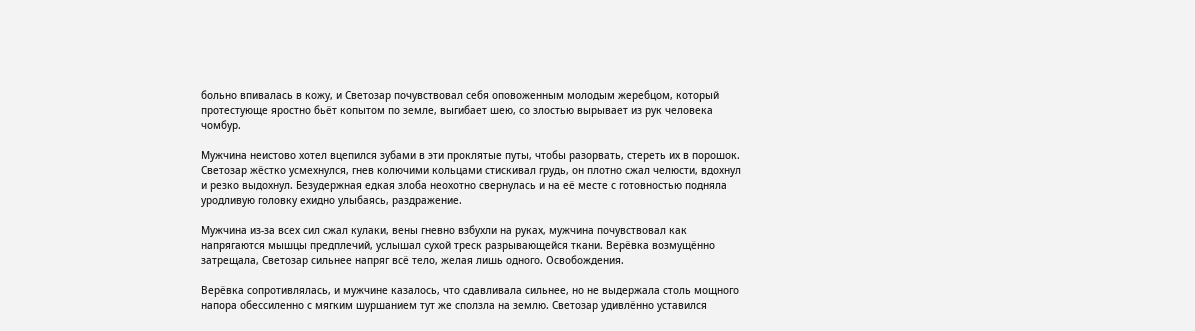больно впивалась в кожу, и Светозар почувствовал себя оповоженным молодым жеребцом, который протестующе яростно бьёт копытом по земле, выгибает шею, со злостью вырывает из рук человека чомбур.

Мужчина неистово хотел вцепился зубами в эти проклятые путы, чтобы разорвать, стереть их в порошок.
Светозар жёстко усмехнулся, гнев колючими кольцами стискивал грудь, он плотно сжал челюсти, вдохнул и резко выдохнул. Безудержная едкая злоба неохотно свернулась и на её месте с готовностью подняла уродливую головку ехидно улыбаясь, раздражение.

Мужчина из-за всех сил сжал кулаки, вены гневно взбухли на руках, мужчина почувствовал как напрягаются мышцы предплечий, услышал сухой треск разрывающейся ткани. Верёвка возмущённо затрещала, Светозар сильнее напряг всё тело, желая лишь одного. Освобождения.

Верёвка сопротивлялась, и мужчине казалось, что сдавливала сильнее, но не выдержала столь мощного напора обессиленно с мягким шуршанием тут же сползла на землю. Светозар удивлённо уставился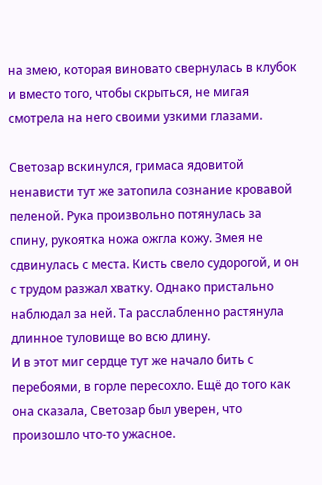на змею, которая виновато свернулась в клубок и вместо того, чтобы скрыться, не мигая смотрела на него своими узкими глазами.

Светозар вскинулся, гримаса ядовитой ненависти тут же затопила сознание кровавой пеленой. Рука произвольно потянулась за спину, рукоятка ножа ожгла кожу. Змея не сдвинулась с места. Кисть свело судорогой, и он с трудом разжал хватку. Однако пристально наблюдал за ней. Та расслабленно растянула длинное туловище во всю длину.
И в этот миг сердце тут же начало бить с перебоями, в горле пересохло. Ещё до того как она сказала, Светозар был уверен, что произошло что-то ужасное.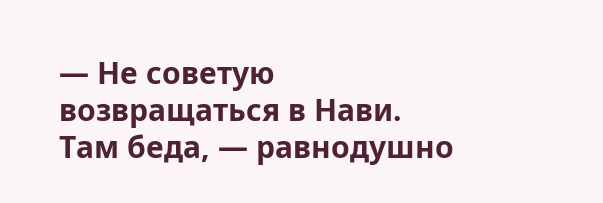— Не советую возвращаться в Нави. Там беда, — равнодушно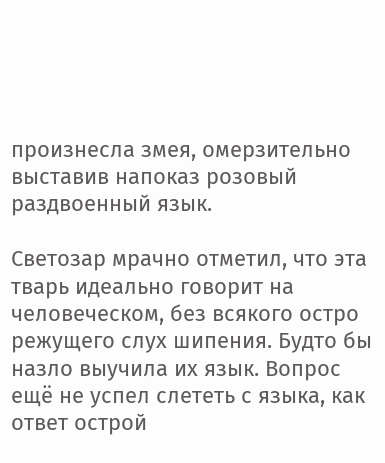произнесла змея, омерзительно выставив напоказ розовый раздвоенный язык.

Светозар мрачно отметил, что эта тварь идеально говорит на человеческом, без всякого остро режущего слух шипения. Будто бы назло выучила их язык. Вопрос ещё не успел слететь с языка, как ответ острой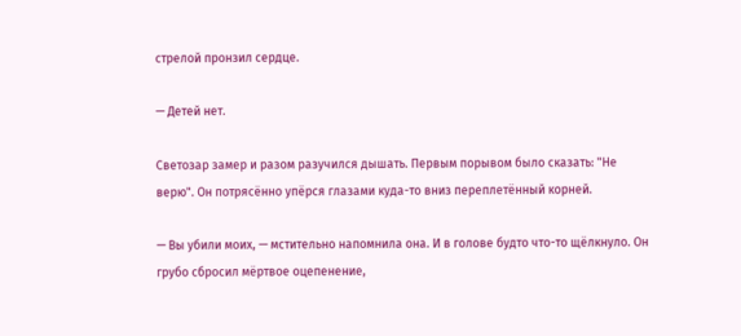стрелой пронзил сердце.

— Детей нет.

Светозар замер и разом разучился дышать. Первым порывом было сказать: "Не верю". Он потрясённо упёрся глазами куда-то вниз переплетённый корней.

— Вы убили моих, — мстительно напомнила она. И в голове будто что-то щёлкнуло. Он грубо сбросил мёртвое оцепенение,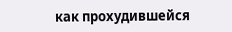как прохудившейся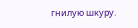гнилую шкуру.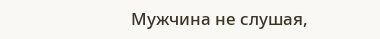Мужчина не слушая,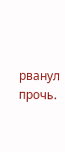рванул прочь.